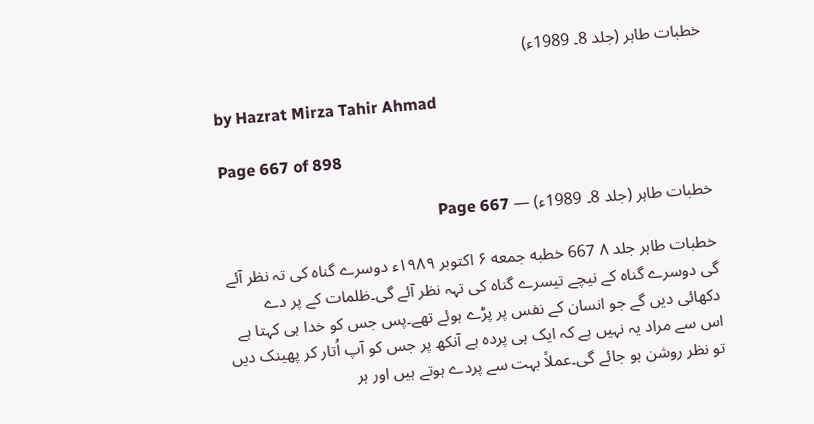خطبات طاہر (جلد 8۔ 1989ء)

by Hazrat Mirza Tahir Ahmad

Page 667 of 898

خطبات طاہر (جلد 8۔ 1989ء) — Page 667

خطبات طاہر جلد ۸ 667 خطبه جمعه ۶ اکتوبر ۱۹۸۹ء دوسرے گناہ کی تہ نظر آئے گی دوسرے گناہ کے نیچے تیسرے گناہ کی تہہ نظر آئے گی۔ظلمات کے پر دے دکھائی دیں گے جو انسان کے نفس پر پڑے ہوئے تھے۔پس جس کو خدا ہی کہتا ہے اس سے مراد یہ نہیں ہے کہ ایک ہی پردہ ہے آنکھ پر جس کو آپ اُتار کر پھینک دیں تو نظر روشن ہو جائے گی۔عملاً بہت سے پردے ہوتے ہیں اور ہر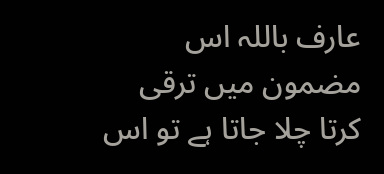عارف باللہ اس مضمون میں ترقی کرتا چلا جاتا ہے تو اس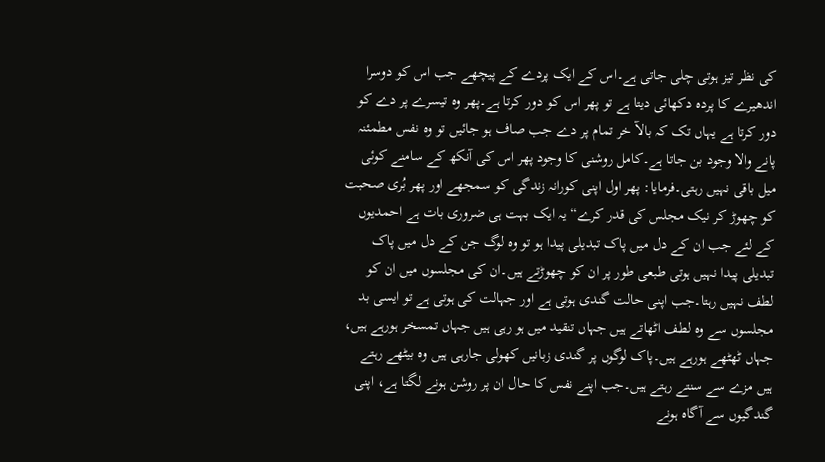کی نظر تیز ہوتی چلی جاتی ہے۔اس کے ایک پردے کے پیچھے جب اس کو دوسرا اندھیرے کا پردہ دکھائی دیتا ہے تو پھر اس کو دور کرتا ہے۔پھر وہ تیسرے پر دے کو دور کرتا ہے یہاں تک کہ بالآ خر تمام پر دے جب صاف ہو جائیں تو وہ نفس مطمئنہ پانے والا وجود بن جاتا ہے۔کامل روشنی کا وجود پھر اس کی آنکھ کے سامنے کوئی میل باقی نہیں رہتی۔فرمایا: پھر اول اپنی کورانہ زندگی کو سمجھے اور پھر بُری صحبت کو چھوڑ کر نیک مجلس کی قدر کرے“ یہ ایک بہت ہی ضروری بات ہے احمدیوں کے لئے جب ان کے دل میں پاک تبدیلی پیدا ہو تو وہ لوگ جن کے دل میں پاک تبدیلی پیدا نہیں ہوتی طبعی طور پر ان کو چھوڑتے ہیں۔ان کی مجلسوں میں ان کو لطف نہیں رہتا۔جب اپنی حالت گندی ہوتی ہے اور جہالت کی ہوتی ہے تو ایسی بد مجلسوں سے وہ لطف اٹھاتے ہیں جہاں تنقید میں ہو رہی ہیں جہاں تمسخر ہورہے ہیں، جہاں ٹھٹھے ہورہے ہیں۔پاک لوگوں پر گندی زبانیں کھولی جارہی ہیں وہ بیٹھے رہتے ہیں مزے سے سنتے رہتے ہیں۔جب اپنے نفس کا حال ان پر روشن ہونے لگتا ہے، اپنی گندگیوں سے آگاہ ہونے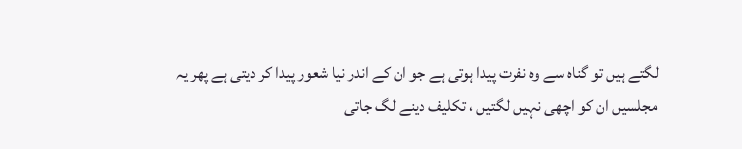لگتے ہیں تو گناہ سے وہ نفرت پیدا ہوتی ہے جو ان کے اندر نیا شعور پیدا کر دیتی ہے پھر یہ مجلسیں ان کو اچھی نہیں لگتیں ، تکلیف دینے لگ جاتی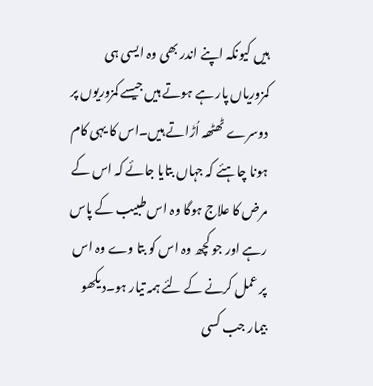ہیں کیونکہ اپنے اندر بھی وہ ایسی ہی کمزوریاں پار ہے ہوتے ہیں جیسے کمزوریوں پر دوسرے ٹھٹھہ اُڑاتے ہیں۔اس کا یہی کام ہونا چاہئے کہ جہاں بتایا جائے کہ اس کے مرض کا علاج ہوگا وہ اس طبیب کے پاس رہے اور جو کچھ وہ اس کو بتا وے وہ اس پر عمل کرنے کے لئے ہمہ تیار ہو۔دیکھو بیمار جب کسی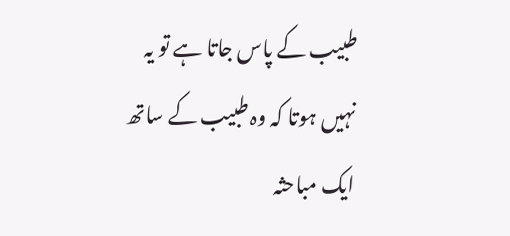طبیب کے پاس جاتا ہے تو یہ نہیں ہوتا کہ وہ طبیب کے ساتھ ایک مباحثہ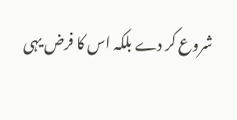شروع کر دے بلکہ اس کا فرض یہی